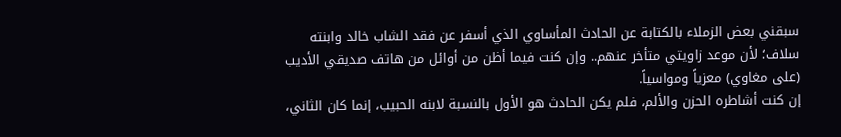سبقني بعض الزملاء بالكتابة عن الحادث المأساوي الذي أسفر عن فقد الشاب خالد وابنته سلاف؛ لأن موعد زاويتي متأخر عنهم.. وإن كنت فيما أظن من أوائل من هاتف صديقي الأديب (على مغاوي) معزياً ومواسياً.
إن كنت أشاطره الحزن والألم، فلم يكن الحادث هو الأول بالنسبة لابنه الحبيب، إنما كان الثاني،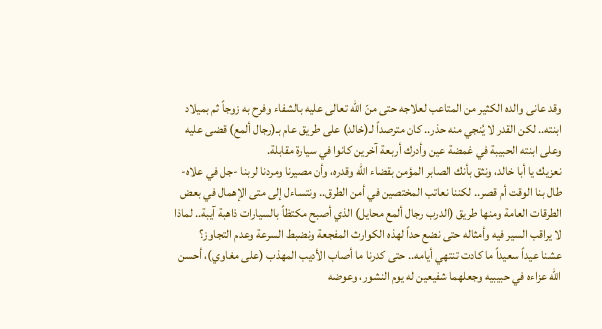وقد عانى والده الكثير من المتاعب لعلاجه حتى منّ الله تعالى عليه بالشفاء وفرح به زوجاً ثم بميلاد ابنته.. لكن القدر لا يُنجي منه حذر.. كان مترصداً لـ(خالد) على طريق عام بـ(رجال ألمع) قضى عليه وعلى ابنته الحبيبة في غمضة عين وأدرك أربعة آخرين كانوا في سيارة مقابلة.
نعزيك يا أبا خالد، ونثق بأنك الصابر المؤمن بقضاء الله وقدره، وأن مصيرنا ومردنا لربنا -جل في علاه- طال بنا الوقت أم قصر.. لكننا نعاتب المختصين في أمن الطرق.. ونتساءل إلى متى الإهمال في بعض الطرقات العامة ومنها طريق (الدرب رجال ألمع محايل) الذي أصبح مكتظاً بالسيارات ذاهبة آيبة.. لماذا لا يراقب السير فيه وأمثاله حتى نضع حداً لهذه الكوارث المفجعة ونضبط السرعة وعدم التجاوز؟
عشنا عيداً سعيداً ما كادت تنتهي أيامه.. حتى كدرنا ما أصاب الأديب المهذب (على مغاوي)، أحسن الله عزاءه في حبيبيه وجعلهما شفيعين له يوم النشور، وعوضه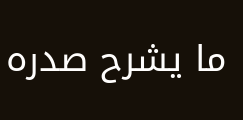ما يشرح صدره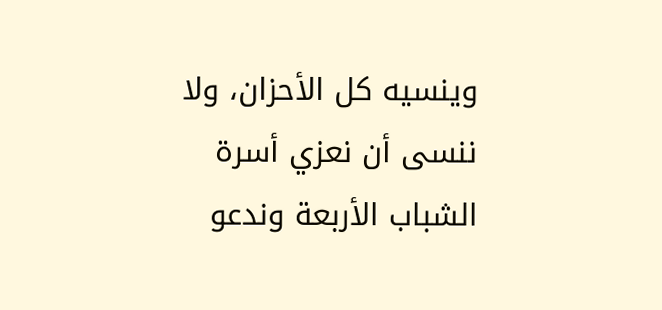وينسيه كل الأحزان، ولا ننسى أن نعزي أسرة الشباب الأربعة وندعو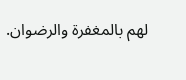لهم بالمغفرة والرضوان.